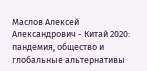Маслов Алексей Александрович - Китай 2020: пандемия, общество и глобальные альтернативы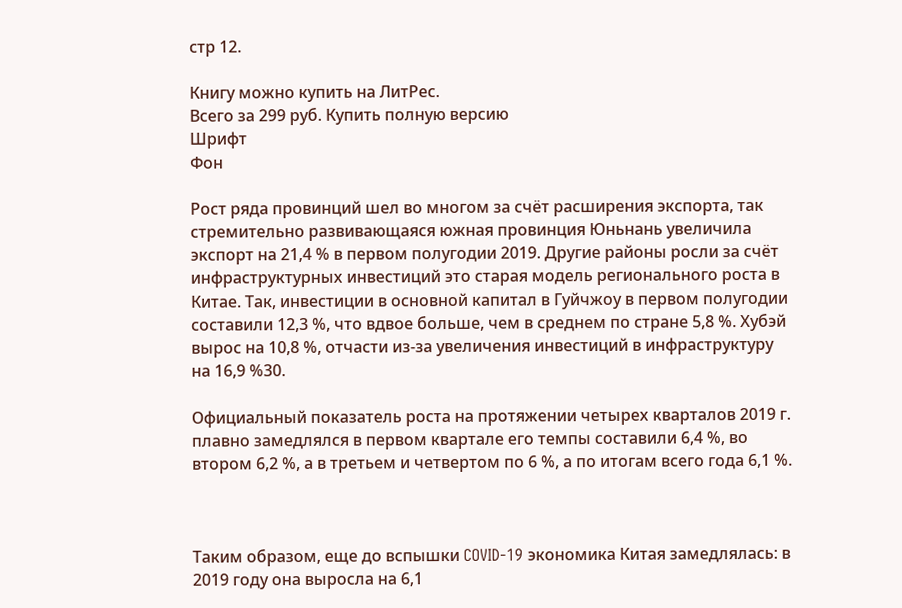стр 12.

Книгу можно купить на ЛитРес.
Всего за 299 руб. Купить полную версию
Шрифт
Фон

Рост ряда провинций шел во многом за счёт расширения экспорта, так стремительно развивающаяся южная провинция Юньнань увеличила экспорт на 21,4 % в первом полугодии 2019. Другие районы росли за счёт инфраструктурных инвестиций это старая модель регионального роста в Китае. Так, инвестиции в основной капитал в Гуйчжоу в первом полугодии составили 12,3 %, что вдвое больше, чем в среднем по стране 5,8 %. Хубэй вырос на 10,8 %, отчасти из-за увеличения инвестиций в инфраструктуру на 16,9 %30.

Официальный показатель роста на протяжении четырех кварталов 2019 г. плавно замедлялся в первом квартале его темпы составили 6,4 %, во втором 6,2 %, а в третьем и четвертом по 6 %, а по итогам всего года 6,1 %.



Таким образом, еще до вспышки COVID-19 экономика Китая замедлялась: в 2019 году она выросла на 6,1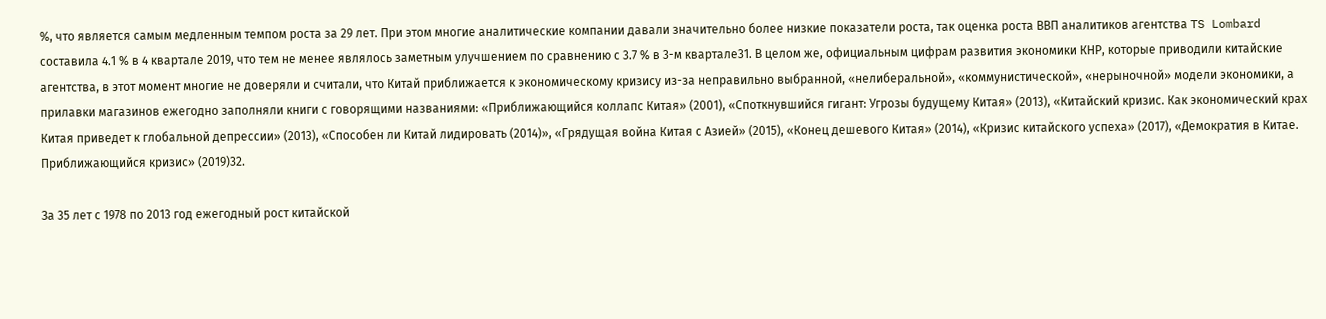%, что является самым медленным темпом роста за 29 лет. При этом многие аналитические компании давали значительно более низкие показатели роста, так оценка роста ВВП аналитиков агентства TS Lombard составила 4.1 % в 4 квартале 2019, что тем не менее являлось заметным улучшением по сравнению с 3.7 % в 3-м квартале31. В целом же, официальным цифрам развития экономики КНР, которые приводили китайские агентства, в этот момент многие не доверяли и считали, что Китай приближается к экономическому кризису из-за неправильно выбранной, «нелиберальной», «коммунистической», «нерыночной» модели экономики, а прилавки магазинов ежегодно заполняли книги с говорящими названиями: «Приближающийся коллапс Китая» (2001), «Споткнувшийся гигант: Угрозы будущему Китая» (2013), «Китайский кризис. Как экономический крах Китая приведет к глобальной депрессии» (2013), «Способен ли Китай лидировать (2014)», «Грядущая война Китая с Азией» (2015), «Конец дешевого Китая» (2014), «Кризис китайского успеха» (2017), «Демократия в Китае. Приближающийся кризис» (2019)32.

За 35 лет с 1978 по 2013 год ежегодный рост китайской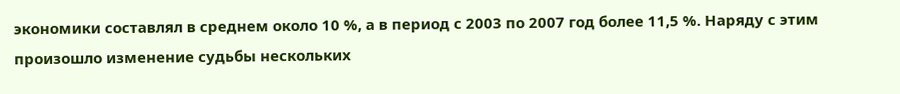экономики составлял в среднем около 10 %, а в период с 2003 по 2007 год более 11,5 %. Наряду с этим произошло изменение судьбы нескольких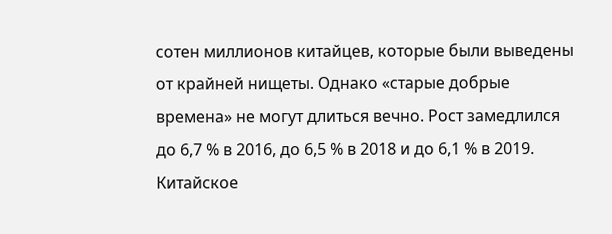сотен миллионов китайцев, которые были выведены от крайней нищеты. Однако «старые добрые времена» не могут длиться вечно. Рост замедлился до 6,7 % в 2016, до 6,5 % в 2018 и до 6,1 % в 2019. Китайское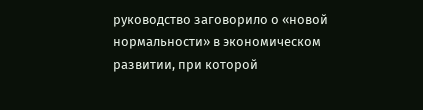руководство заговорило о «новой нормальности» в экономическом развитии, при которой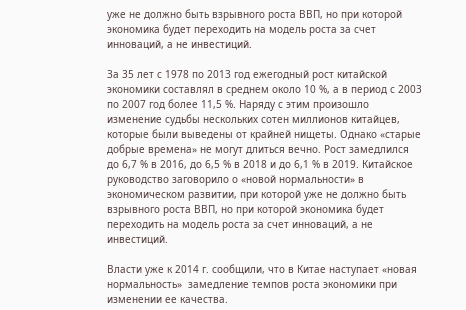уже не должно быть взрывного роста ВВП, но при которой экономика будет переходить на модель роста за счет инноваций, а не инвестиций.

За 35 лет с 1978 по 2013 год ежегодный рост китайской экономики составлял в среднем около 10 %, а в период с 2003 по 2007 год более 11,5 %. Наряду с этим произошло изменение судьбы нескольких сотен миллионов китайцев, которые были выведены от крайней нищеты. Однако «старые добрые времена» не могут длиться вечно. Рост замедлился до 6,7 % в 2016, до 6,5 % в 2018 и до 6,1 % в 2019. Китайское руководство заговорило о «новой нормальности» в экономическом развитии, при которой уже не должно быть взрывного роста ВВП, но при которой экономика будет переходить на модель роста за счет инноваций, а не инвестиций.

Власти уже к 2014 г. сообщили, что в Китае наступает «новая нормальность»  замедление темпов роста экономики при изменении ее качества.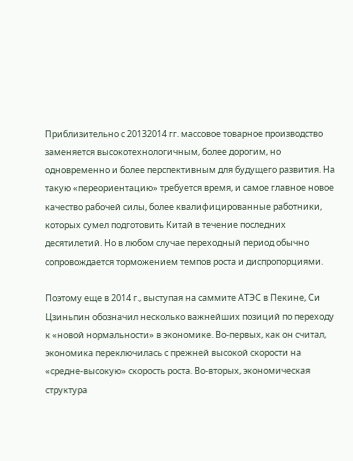Приблизительно с 20132014 гг. массовое товарное производство заменяется высокотехнологичным, более дорогим, но одновременно и более перспективным для будущего развития. На такую «переориентацию» требуется время, и самое главное новое качество рабочей силы, более квалифицированные работники, которых сумел подготовить Китай в течение последних десятилетий. Но в любом случае переходный период обычно сопровождается торможением темпов роста и диспропорциями.

Поэтому еще в 2014 г., выступая на саммите АТЭС в Пекине, Си Цзиньпин обозначил несколько важнейших позиций по переходу к «новой нормальности» в экономике. Во-первых, как он считал, экономика переключилась с прежней высокой скорости на «средне-высокую» скорость роста. Во-вторых, экономическая структура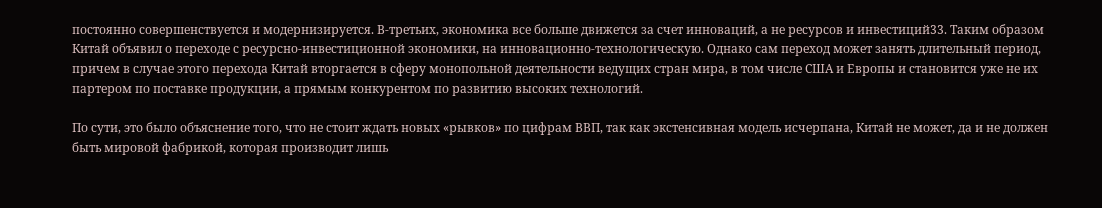постоянно совершенствуется и модернизируется. В-третьих, экономика все больше движется за счет инноваций, а не ресурсов и инвестиций33. Таким образом Китай объявил о переходе с ресурсно-инвестиционной экономики, на инновационно-технологическую. Однако сам переход может занять длительный период, причем в случае этого перехода Китай вторгается в сферу монопольной деятельности ведущих стран мира, в том числе США и Европы и становится уже не их партером по поставке продукции, а прямым конкурентом по развитию высоких технологий.

По сути, это было объяснение того, что не стоит ждать новых «рывков» по цифрам ВВП, так как экстенсивная модель исчерпана, Китай не может, да и не должен быть мировой фабрикой, которая производит лишь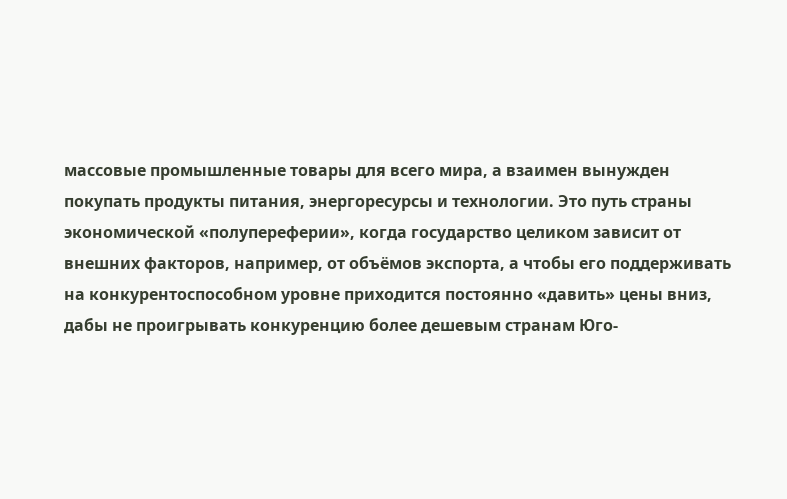массовые промышленные товары для всего мира, а взаимен вынужден покупать продукты питания, энергоресурсы и технологии. Это путь страны экономической «полупереферии», когда государство целиком зависит от внешних факторов, например, от объёмов экспорта, а чтобы его поддерживать на конкурентоспособном уровне приходится постоянно «давить» цены вниз, дабы не проигрывать конкуренцию более дешевым странам Юго-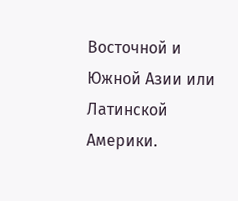Восточной и Южной Азии или Латинской Америки.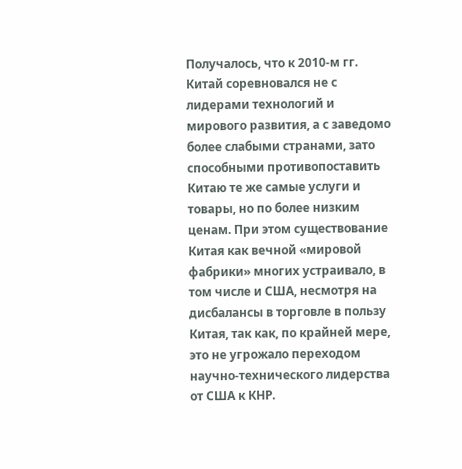Получалось, что к 2010-м гг. Китай соревновался не с лидерами технологий и мирового развития, а с заведомо более слабыми странами, зато способными противопоставить Китаю те же самые услуги и товары, но по более низким ценам. При этом существование Китая как вечной «мировой фабрики» многих устраивало, в том числе и США, несмотря на дисбалансы в торговле в пользу Китая, так как, по крайней мере, это не угрожало переходом научно-технического лидерства от США к КНР.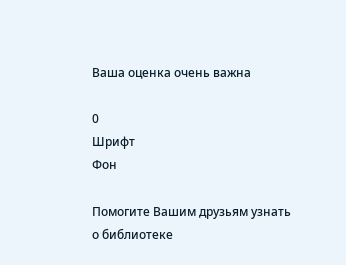Ваша оценка очень важна

0
Шрифт
Фон

Помогите Вашим друзьям узнать о библиотеке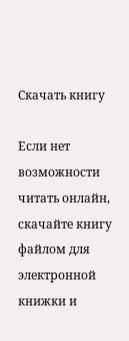Скачать книгу

Если нет возможности читать онлайн, скачайте книгу файлом для электронной книжки и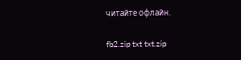читайте офлайн.

fb2.zip txt txt.zip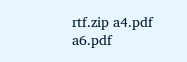rtf.zip a4.pdf a6.pdf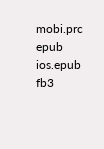mobi.prc epub ios.epub fb3